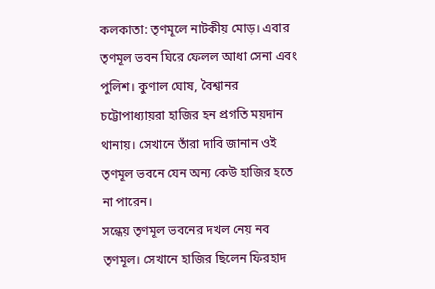কলকাতা: তৃণমূলে নাটকীয় মোড়। এবার তৃণমূল ভবন ঘিরে ফেলল আধা সেনা এবং পুলিশ। কুণাল ঘোষ, বৈশ্বানর চট্টোপাধ্যায়রা হাজির হন প্রগতি ময়দান থানায়। সেখানে তাঁরা দাবি জানান ওই তৃণমূল ভবনে যেন অন্য কেউ হাজির হতে না পারেন।
সন্ধেয় তৃণমূল ভবনের দখল নেয় নব তৃণমূল। সেখানে হাজির ছিলেন ফিরহাদ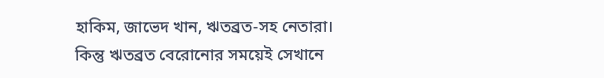হাকিম, জাভেদ খান, ঋতব্রত-সহ নেতারা।
কিন্তু ঋতব্রত বেরোনোর সময়েই সেখানে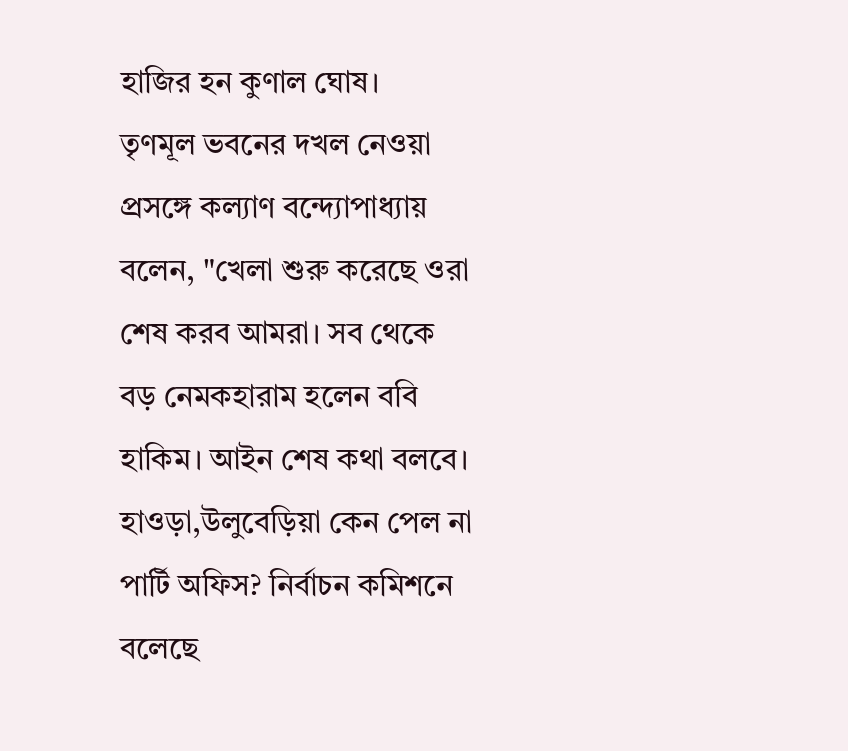হাজির হন কুণাল ঘোষ।
তৃণমূল ভবনের দখল নেওয়া প্রসঙ্গে কল্যাণ বন্দ্যোপাধ্যায় বলেন, "খেলা শুরু করেছে ওরা শেষ করব আমরা। সব থেকে বড় নেমকহারাম হলেন ববি হাকিম। আইন শেষ কথা বলবে। হাওড়া,উলুবেড়িয়া কেন পেল না পার্টি অফিস? নির্বাচন কমিশনে বলেছে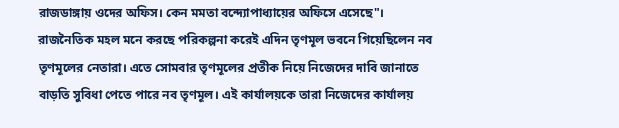রাজডাঙ্গায় ওদের অফিস। কেন মমতা বন্দ্যোপাধ্যায়ের অফিসে এসেছে"।
রাজনৈতিক মহল মনে করছে পরিকল্পনা করেই এদিন তৃণমূল ভবনে গিয়েছিলেন নব তৃণমূলের নেতারা। এতে সোমবার তৃণমূলের প্রতীক নিয়ে নিজেদের দাবি জানাতে বাড়তি সুবিধা পেতে পারে নব তৃণমূল। এই কার্যালয়কে তারা নিজেদের কার্যালয়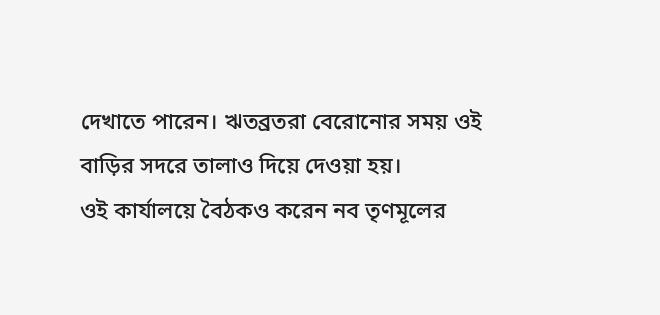দেখাতে পারেন। ঋতব্রতরা বেরোনোর সময় ওই বাড়ির সদরে তালাও দিয়ে দেওয়া হয়।
ওই কার্যালয়ে বৈঠকও করেন নব তৃণমূলের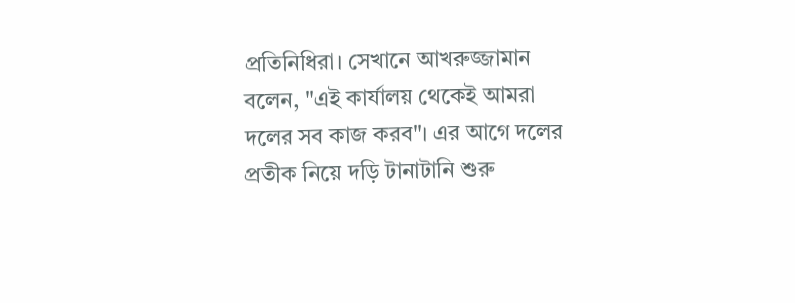প্রতিনিধিরা। সেখানে আখরুজ্জামান বলেন, "এই কার্যালয় থেকেই আমরা দলের সব কাজ করব"। এর আগে দলের প্রতীক নিয়ে দড়ি টানাটানি শুরু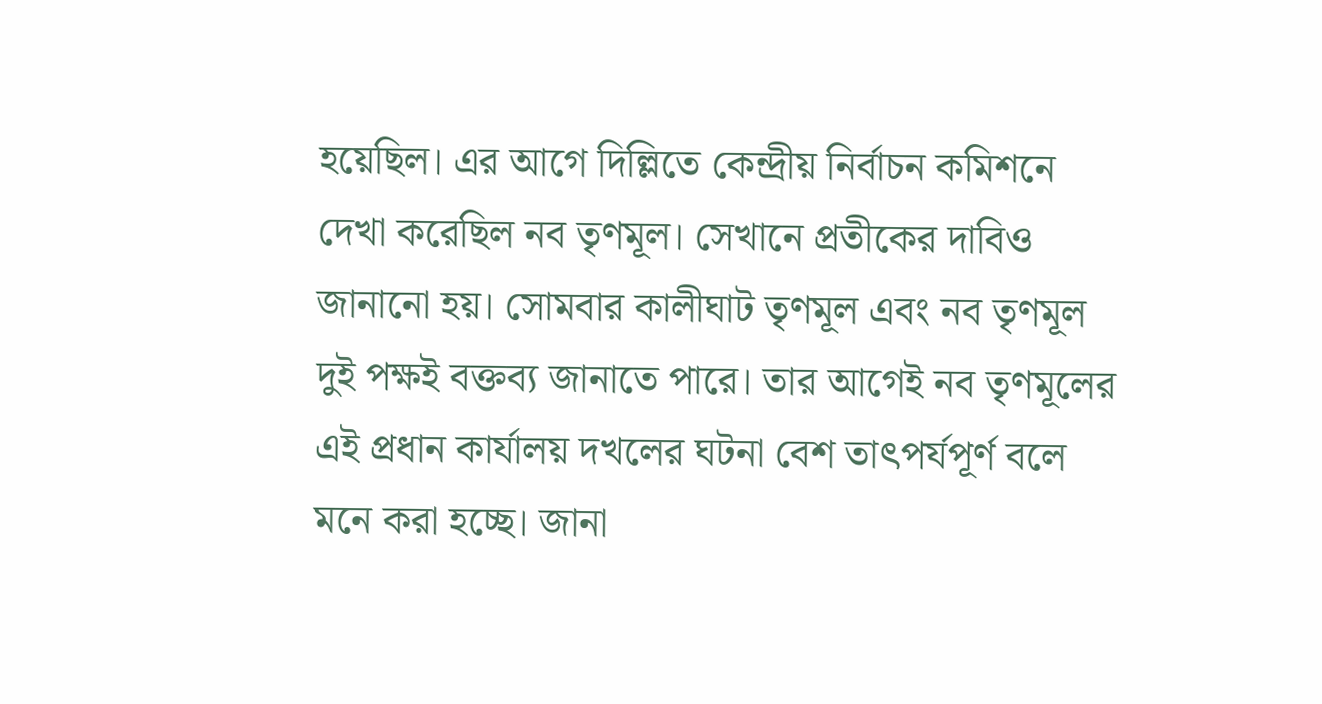হয়েছিল। এর আগে দিল্লিতে কেন্দ্রীয় নির্বাচন কমিশনে দেখা করেছিল নব তৃণমূল। সেখানে প্রতীকের দাবিও জানানো হয়। সোমবার কালীঘাট তৃণমূল এবং নব তৃণমূল দুই পক্ষই বক্তব্য জানাতে পারে। তার আগেই নব তৃণমূলের এই প্রধান কার্যালয় দখলের ঘটনা বেশ তাৎপর্যপূর্ণ বলে মনে করা হচ্ছে। জানা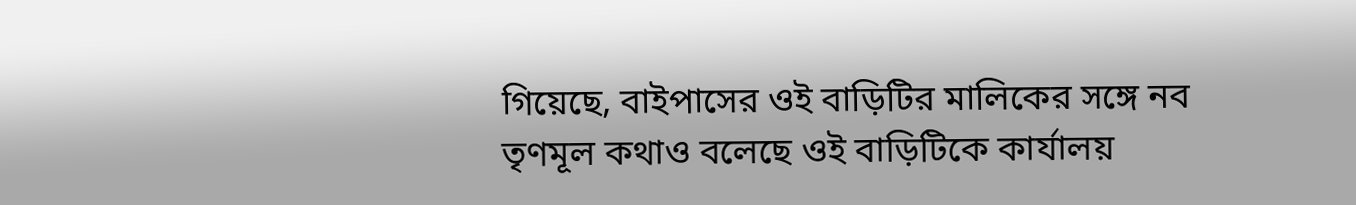গিয়েছে, বাইপাসের ওই বাড়িটির মালিকের সঙ্গে নব তৃণমূল কথাও বলেছে ওই বাড়িটিকে কার্যালয়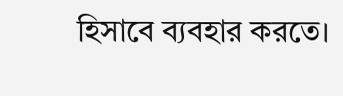হিসাবে ব্যবহার করতে।